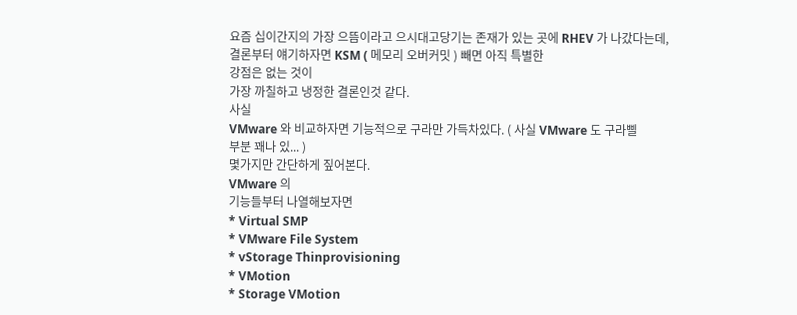요즘 십이간지의 가장 으뜸이라고 으시대고당기는 존재가 있는 곳에 RHEV 가 나갔다는데,
결론부터 얘기하자면 KSM ( 메모리 오버커밋 ) 빼면 아직 특별한
강점은 없는 것이
가장 까칠하고 냉정한 결론인것 같다.
사실
VMware 와 비교하자면 기능적으로 구라만 가득차있다. ( 사실 VMware 도 구라삘
부분 꽤나 있... )
몇가지만 간단하게 짚어본다.
VMware 의
기능들부터 나열해보자면
* Virtual SMP
* VMware File System
* vStorage Thinprovisioning
* VMotion
* Storage VMotion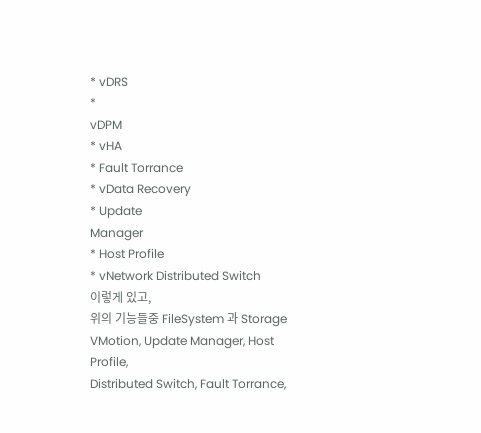* vDRS
*
vDPM
* vHA
* Fault Torrance
* vData Recovery
* Update
Manager
* Host Profile
* vNetwork Distributed Switch
이렇게 있고,
위의 기능들중 FileSystem 과 Storage VMotion, Update Manager, Host Profile,
Distributed Switch, Fault Torrance,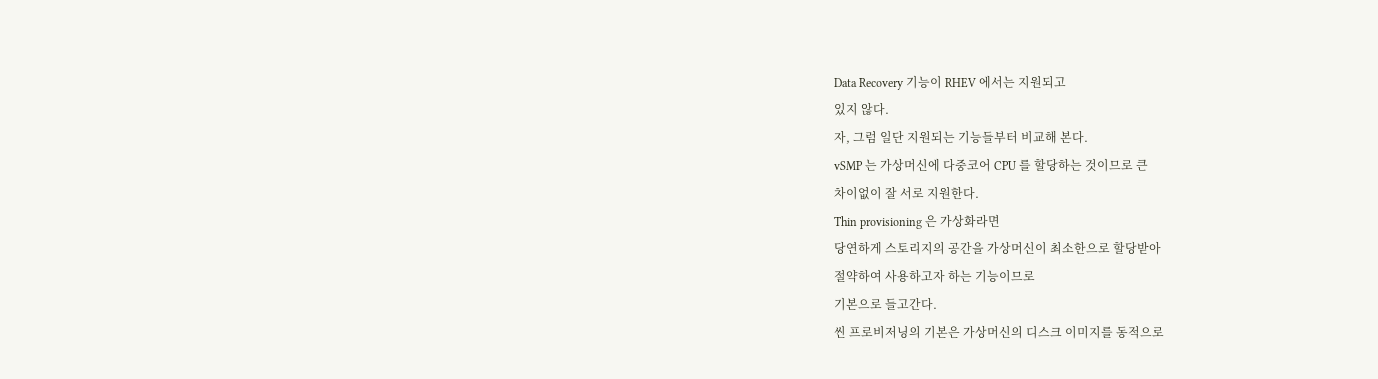Data Recovery 기능이 RHEV 에서는 지원되고
있지 않다.
자, 그럼 일단 지원되는 기능들부터 비교해 본다.
vSMP 는 가상머신에 다중코어 CPU 를 할당하는 것이므로 큰
차이없이 잘 서로 지원한다.
Thin provisioning 은 가상화라면
당연하게 스토리지의 공간을 가상머신이 최소한으로 할당받아
절약하여 사용하고자 하는 기능이므로
기본으로 들고간다.
씬 프로비저닝의 기본은 가상머신의 디스크 이미지를 동적으로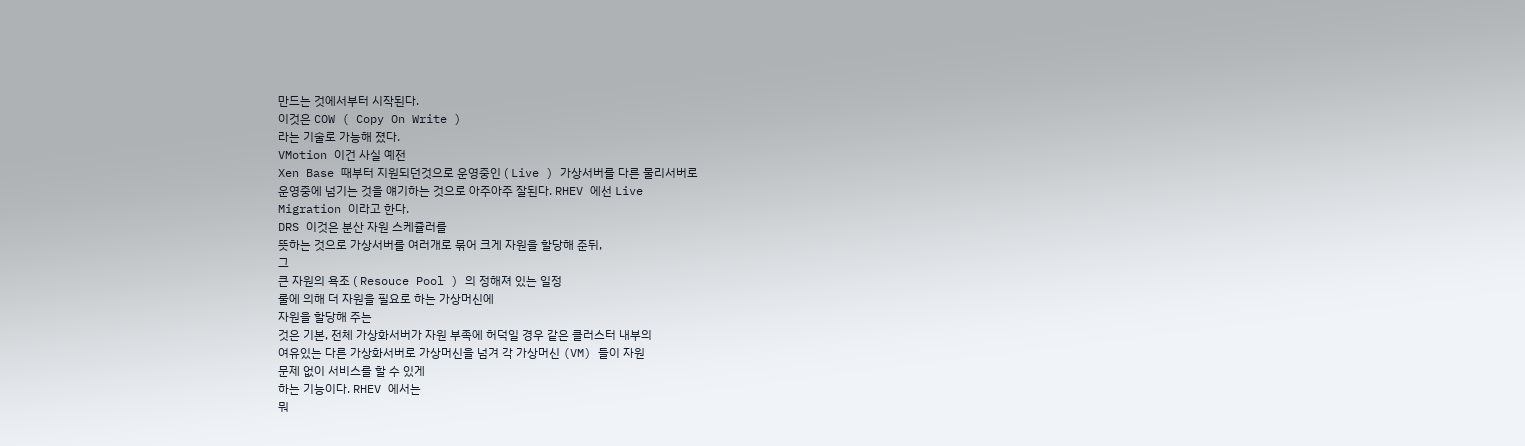만드는 것에서부터 시작된다.
이것은 COW ( Copy On Write )
라는 기술로 가능해 졌다.
VMotion 이건 사실 예전
Xen Base 때부터 지원되던것으로 운영중인 ( Live ) 가상서버를 다른 물리서버로
운영중에 넘기는 것을 얘기하는 것으로 아주아주 잘된다. RHEV 에선 Live
Migration 이라고 한다.
DRS 이것은 분산 자원 스케쥴러를
뜻하는 것으로 가상서버를 여러개로 묶어 크게 자원을 할당해 준뒤,
그
큰 자원의 욕조 ( Resouce Pool ) 의 정해져 있는 일정
룰에 의해 더 자원을 필요로 하는 가상머신에
자원을 할당해 주는
것은 기본, 전체 가상화서버가 자원 부족에 허덕일 경우 같은 클러스터 내부의
여유있는 다른 가상화서버로 가상머신을 넘겨 각 가상머신 (VM) 들이 자원
문제 없이 서비스를 할 수 있게
하는 기능이다. RHEV 에서는
뭐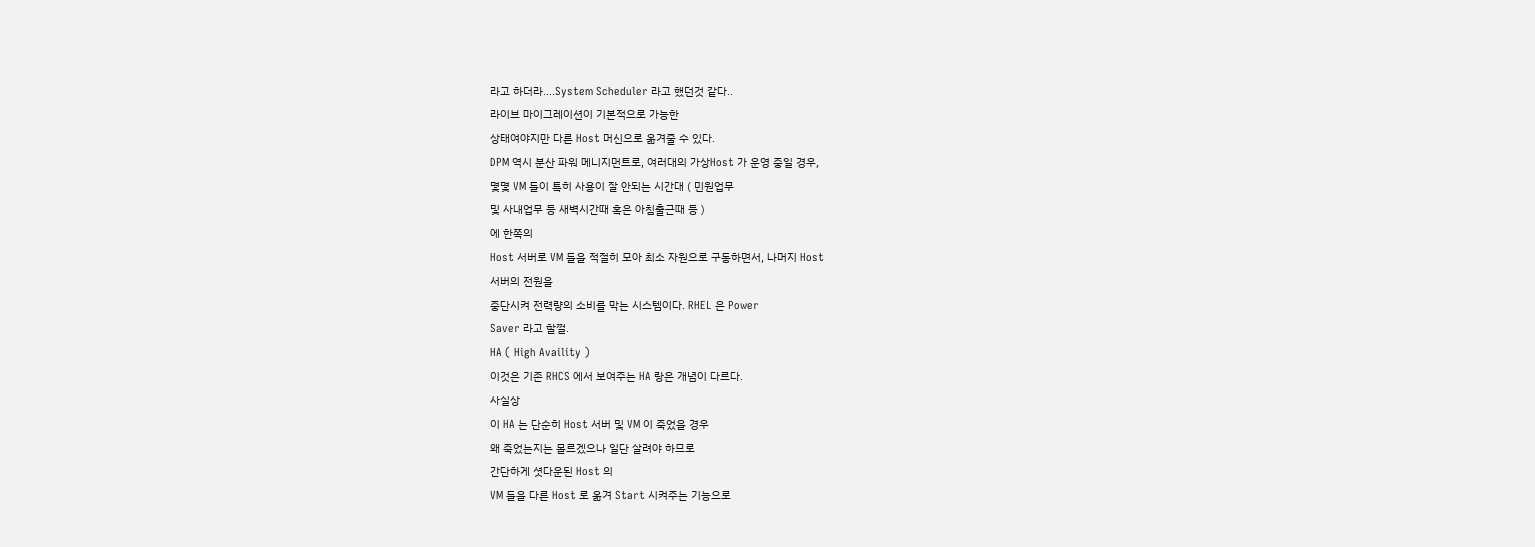라고 하더라....System Scheduler 라고 했던것 같다..
라이브 마이그레이션이 기본적으로 가능한
상태여야지만 다른 Host 머신으로 옮겨줄 수 있다.
DPM 역시 분산 파워 메니지먼트로, 여러대의 가상Host 가 운영 중일 경우,
몇몇 VM 들이 특히 사용이 잘 안되는 시간대 ( 민원업무
및 사내업무 등 새벽시간때 혹은 아침출근때 등 )
에 한쪽의
Host 서버로 VM 들을 적절히 모아 최소 자원으로 구동하면서, 나머지 Host
서버의 전원을
중단시켜 전력량의 소비를 막는 시스템이다. RHEL 은 Power
Saver 라고 할껄.
HA ( High Availity )
이것은 기존 RHCS 에서 보여주는 HA 랑은 개념이 다르다.
사실상
이 HA 는 단순히 Host 서버 및 VM 이 죽었을 경우
왜 죽었는지는 몰르겠으나 일단 살려야 하므로
간단하게 셧다운된 Host 의
VM 들을 다른 Host 로 옮겨 Start 시켜주는 기능으로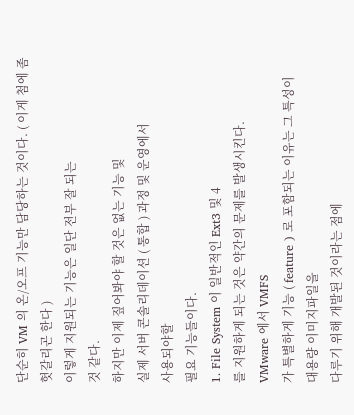단순히 VM 의 온/오프 기능만 담당하는 것이다. ( 이게 첨에 좀
헛갈리곤 한다 )
이렇게 지원되는 기능은 일단 전부 잘 되는
것 같다.
하지만 이제 짚어봐야 할 것은 없는 기능 및
실제 서버 콘솔리데이션 ( 통합 ) 과정 및 운영에서
사용되야할
필요 기능들이다.
1. File System 이 일반적인 Ext3 및 4
를 지원하게 되는 것은 약간의 문제를 발생시킨다.
VMware 에서 VMFS
가 특별하게 기능 ( feature ) 로 포함되는 이유는 그 특성이
대용량 이미지파일을
다루기 위해 개발된 것이라는 점에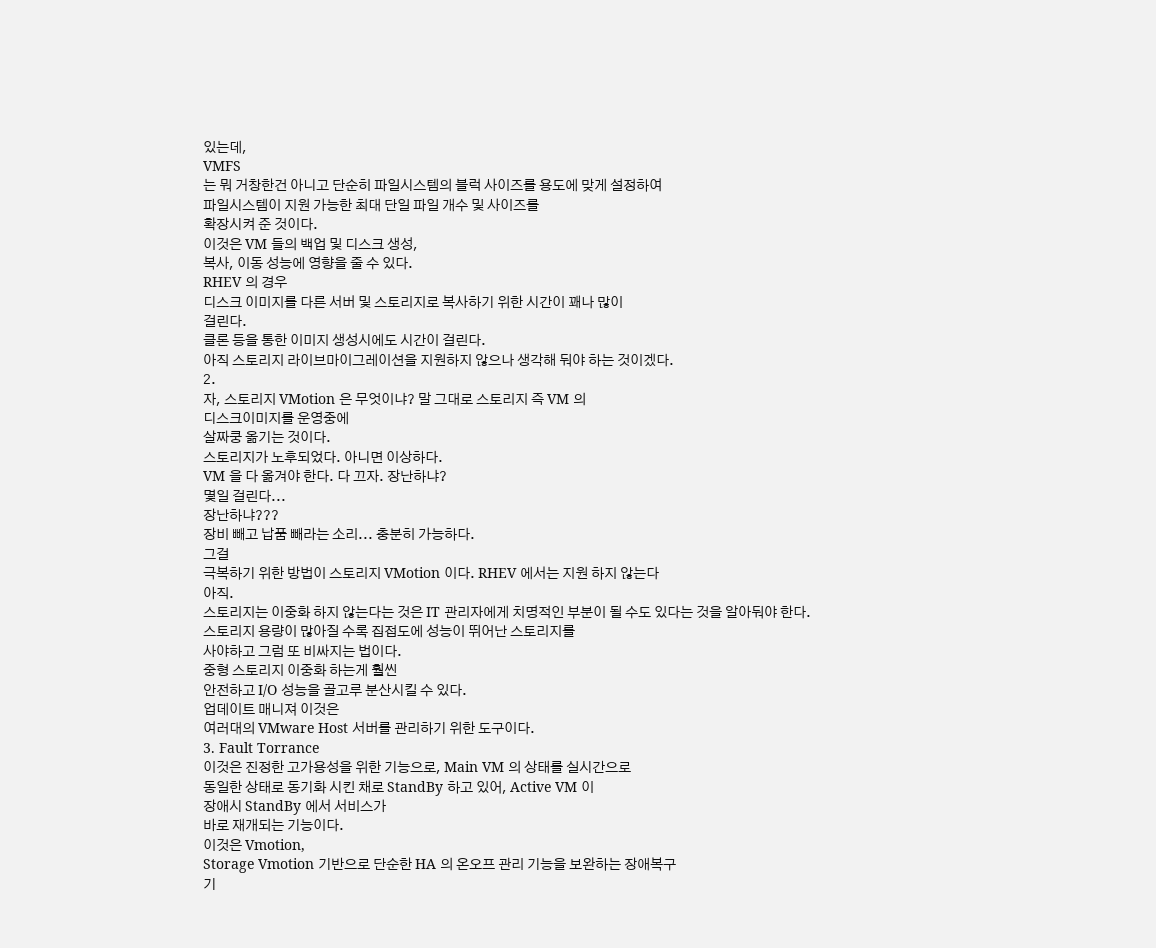있는데,
VMFS
는 뭐 거창한건 아니고 단순히 파일시스템의 블럭 사이즈를 용도에 맞게 설정하여
파일시스템이 지원 가능한 최대 단일 파일 개수 및 사이즈를
확장시켜 준 것이다.
이것은 VM 들의 백업 및 디스크 생성,
복사, 이동 성능에 영향을 줄 수 있다.
RHEV 의 경우
디스크 이미지를 다른 서버 및 스토리지로 복사하기 위한 시간이 꽤나 많이
걸린다.
클론 등을 통한 이미지 생성시에도 시간이 걸린다.
아직 스토리지 라이브마이그레이션을 지원하지 않으나 생각해 둬야 하는 것이겠다.
2.
자, 스토리지 VMotion 은 무엇이냐? 말 그대로 스토리지 즉 VM 의
디스크이미지를 운영중에
살짜쿵 옮기는 것이다.
스토리지가 노후되었다. 아니면 이상하다.
VM 을 다 옮겨야 한다. 다 끄자. 장난하냐?
몇일 걸린다...
장난하냐???
장비 빼고 납품 빼라는 소리... 충분히 가능하다.
그걸
극복하기 위한 방법이 스토리지 VMotion 이다. RHEV 에서는 지원 하지 않는다
아직.
스토리지는 이중화 하지 않는다는 것은 IT 관리자에게 치명적인 부분이 될 수도 있다는 것을 알아둬야 한다.
스토리지 용량이 많아질 수록 집접도에 성능이 뛰어난 스토리지를
사야하고 그럼 또 비싸지는 법이다.
중형 스토리지 이중화 하는게 훨씬
안전하고 I/O 성능을 골고루 분산시킬 수 있다.
업데이트 매니져 이것은
여러대의 VMware Host 서버를 관리하기 위한 도구이다.
3. Fault Torrance
이것은 진정한 고가용성을 위한 기능으로, Main VM 의 상태를 실시간으로
동일한 상태로 동기화 시킨 채로 StandBy 하고 있어, Active VM 이
장애시 StandBy 에서 서비스가
바로 재개되는 기능이다.
이것은 Vmotion,
Storage Vmotion 기반으로 단순한 HA 의 온오프 관리 기능을 보완하는 장애복구
기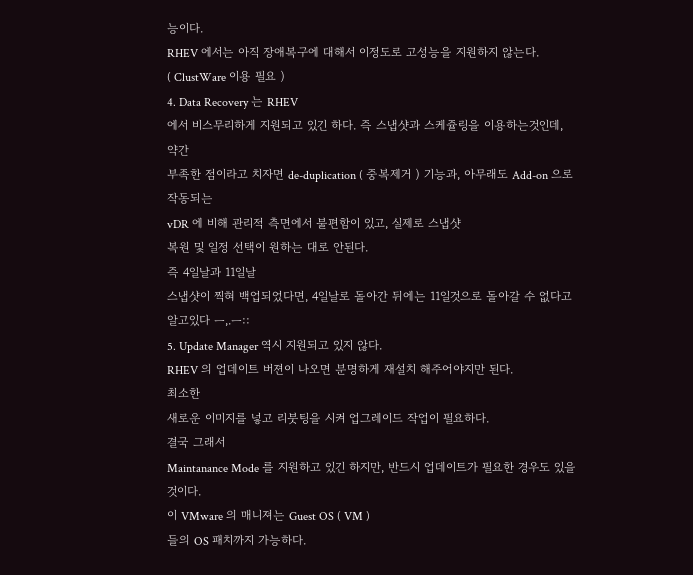능이다.
RHEV 에서는 아직 장애복구에 대해서 이정도로 고성능을 지원하지 않는다.
( ClustWare 이용 필요 )
4. Data Recovery 는 RHEV
에서 비스무리하게 지원되고 있긴 하다. 즉 스냅샷과 스케쥴링을 이용하는것인데,
약간
부족한 점이라고 치자면 de-duplication ( 중복제거 ) 기능과, 아무래도 Add-on 으로
작동되는
vDR 에 비해 관리적 측면에서 불편함이 있고, 실제로 스냅샷
복원 및 일정 선택이 원하는 대로 안된다.
즉 4일날과 11일날
스냅샷이 찍혀 백업되었다면, 4일날로 돌아간 뒤에는 11일것으로 돌아갈 수 없다고
알고있다 ㅡ,.ㅡ::
5. Update Manager 역시 지원되고 있지 않다.
RHEV 의 업데이트 버젼이 나오면 분명하게 재설치 해주어야지만 된다.
최소한
새로운 이미지를 넣고 리붓팅을 시켜 업그레이드 작업이 필요하다.
결국 그래서
Maintanance Mode 를 지원하고 있긴 하지만, 반드시 업데이트가 필요한 경우도 있을
것이다.
이 VMware 의 매니져는 Guest OS ( VM )
들의 OS 패치까지 가능하다.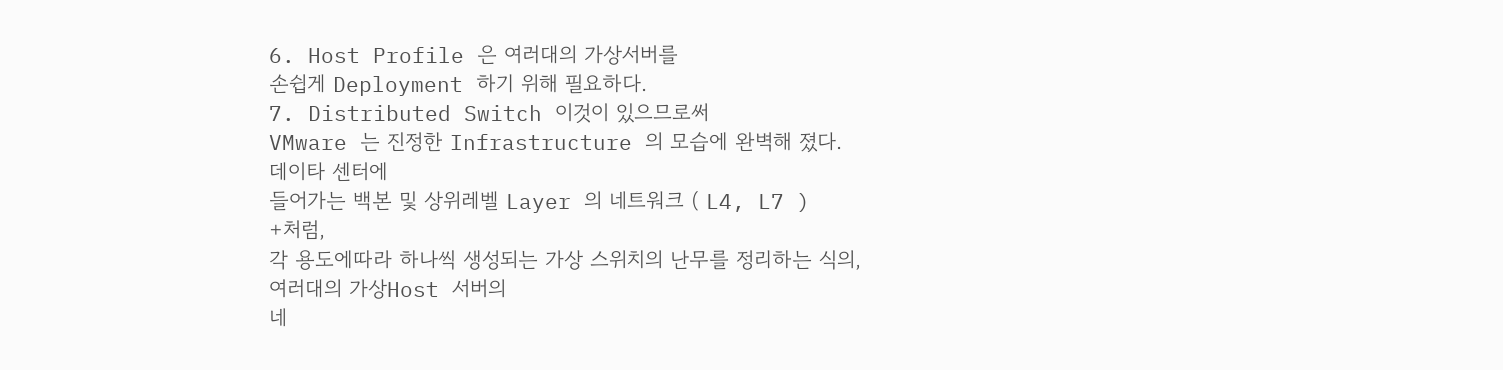6. Host Profile 은 여러대의 가상서버를
손쉽게 Deployment 하기 위해 필요하다.
7. Distributed Switch 이것이 있으므로써
VMware 는 진정한 Infrastructure 의 모습에 완벽해 졌다.
데이타 센터에
들어가는 백본 및 상위레벨 Layer 의 네트워크 ( L4, L7 )
+처럼,
각 용도에따라 하나씩 생성되는 가상 스위치의 난무를 정리하는 식의,
여러대의 가상Host 서버의
네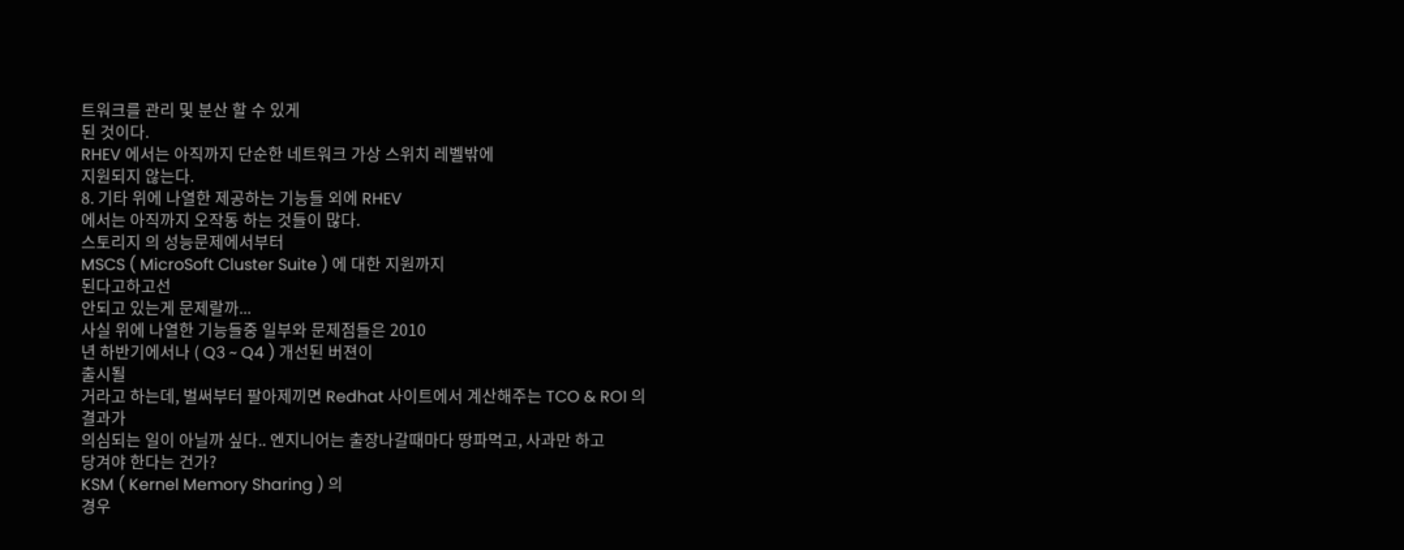트워크를 관리 및 분산 할 수 있게
된 것이다.
RHEV 에서는 아직까지 단순한 네트워크 가상 스위치 레벨밖에
지원되지 않는다.
8. 기타 위에 나열한 제공하는 기능들 외에 RHEV
에서는 아직까지 오작동 하는 것들이 많다.
스토리지 의 성능문제에서부터
MSCS ( MicroSoft Cluster Suite ) 에 대한 지원까지
된다고하고선
안되고 있는게 문제랄까...
사실 위에 나열한 기능들중 일부와 문제점들은 2010
년 하반기에서나 ( Q3 ~ Q4 ) 개선된 버젼이
출시될
거라고 하는데, 벌써부터 팔아제끼면 Redhat 사이트에서 계산해주는 TCO & ROI 의
결과가
의심되는 일이 아닐까 싶다.. 엔지니어는 출장나갈때마다 땅파먹고, 사과만 하고
당겨야 한다는 건가?
KSM ( Kernel Memory Sharing ) 의
경우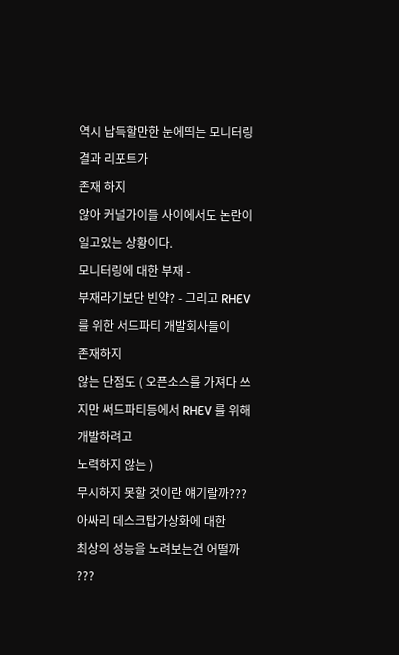역시 납득할만한 눈에띄는 모니터링 결과 리포트가
존재 하지
않아 커널가이들 사이에서도 논란이 일고있는 상황이다.
모니터링에 대한 부재 -
부재라기보단 빈약? - 그리고 RHEV 를 위한 서드파티 개발회사들이
존재하지
않는 단점도 ( 오픈소스를 가져다 쓰지만 써드파티등에서 RHEV 를 위해 개발하려고
노력하지 않는 )
무시하지 못할 것이란 얘기랄까??? 아싸리 데스크탑가상화에 대한
최상의 성능을 노려보는건 어떨까 ???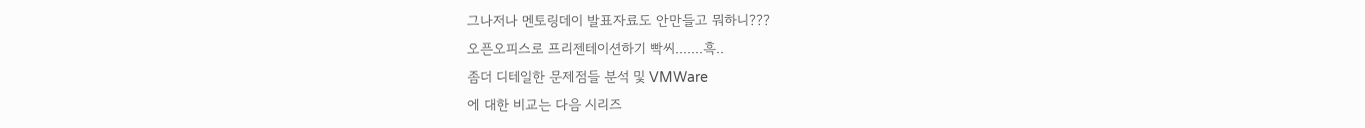그나저나 멘토링데이 발표자료도 안만들고 뭐하니???
오픈오피스로 프리젠테이션하기 빡씨.......흑..
좀더 디테일한 문제점들 분석 및 VMWare
에 대한 비교는 다음 시리즈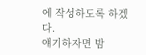에 작성하도록 하겠다.
얘기하자면 밤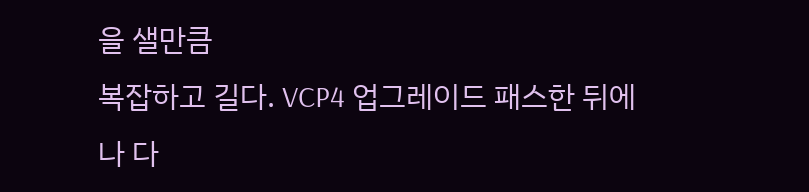을 샐만큼
복잡하고 길다. VCP4 업그레이드 패스한 뒤에나 다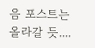음 포스트는 올라갈 듯....